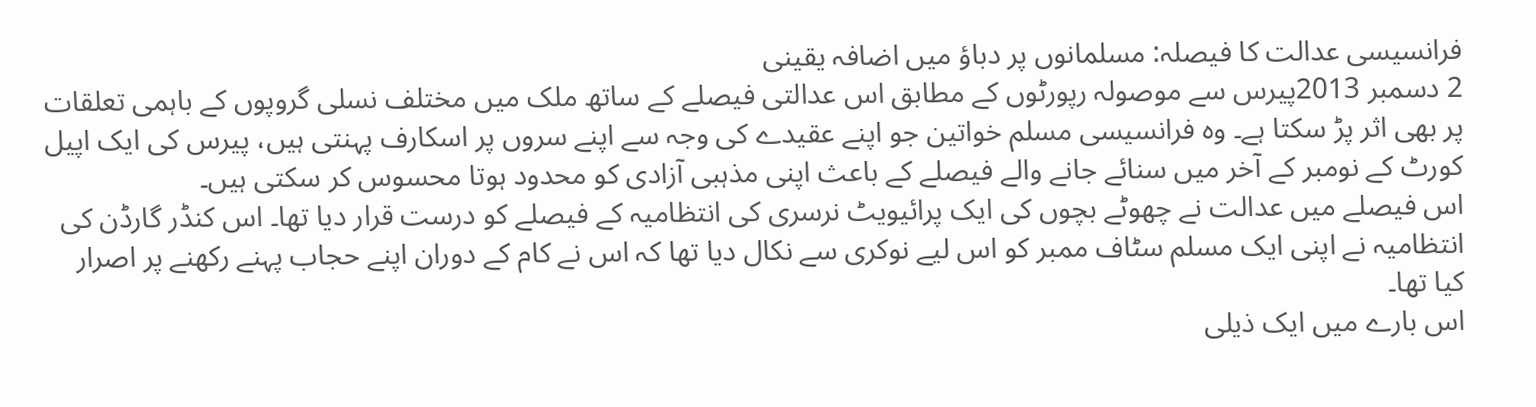فرانسیسی عدالت کا فیصلہ: مسلمانوں پر دباؤ میں اضافہ یقینی
2 دسمبر 2013پیرس سے موصولہ رپورٹوں کے مطابق اس عدالتی فیصلے کے ساتھ ملک میں مختلف نسلی گروپوں کے باہمی تعلقات پر بھی اثر پڑ سکتا ہے۔ وہ فرانسیسی مسلم خواتین جو اپنے عقیدے کی وجہ سے اپنے سروں پر اسکارف پہنتی ہیں، پیرس کی ایک اپیل کورٹ کے نومبر کے آخر میں سنائے جانے والے فیصلے کے باعث اپنی مذہبی آزادی کو محدود ہوتا محسوس کر سکتی ہیں۔
اس فیصلے میں عدالت نے چھوٹے بچوں کی ایک پرائیویٹ نرسری کی انتظامیہ کے فیصلے کو درست قرار دیا تھا۔ اس کنڈر گارڈن کی انتظامیہ نے اپنی ایک مسلم سٹاف ممبر کو اس لیے نوکری سے نکال دیا تھا کہ اس نے کام کے دوران اپنے حجاب پہنے رکھنے پر اصرار کیا تھا۔
اس بارے میں ایک ذیلی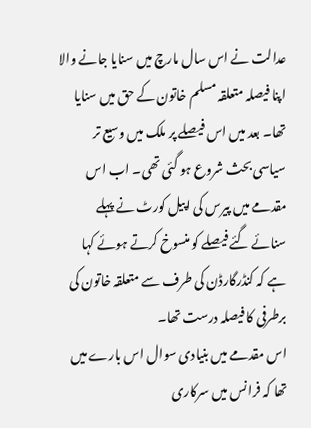عدالت نے اس سال مارچ میں سنایا جانے والا اپنا فیصلہ متعلقہ مسلم خاتون کے حق میں سنایا تھا۔ بعد میں اس فیصلے پر ملک میں وسیع تر سیاسی بحث شروع ہو گئی تھی۔ اب اس مقدمے میں پیرس کی اپیل کورٹ نے پہلے سنائے گئے فیصلے کو منسوخ کرتے ہوئے کہا ہے کہ کنڈرگارڈن کی طرف سے متعلقہ خاتون کی برطرفی کا فیصلہ درست تھا۔
اس مقدمے میں بنیادی سوال اس بارے میں تھا کہ فرانس میں سرکاری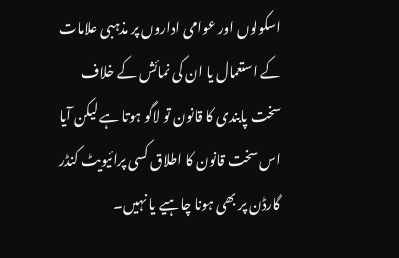اسکولوں اور عوامی اداروں پر مذہبی علامات کے استعمال یا ان کی نمائش کے خلاف سخت پابندی کا قانون تو لاگو ہوتا ہے لیکن آیا اس سخت قانون کا اطلاق کسی پرائیویٹ کنڈر گارڈن پر بھی ہونا چاہیے یا نہیں۔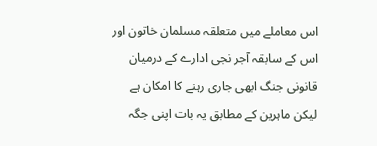اس معاملے میں متعلقہ مسلمان خاتون اور اس کے سابقہ آجر نجی ادارے کے درمیان قانونی جنگ ابھی جاری رہنے کا امکان ہے لیکن ماہرین کے مطابق یہ بات اپنی جگہ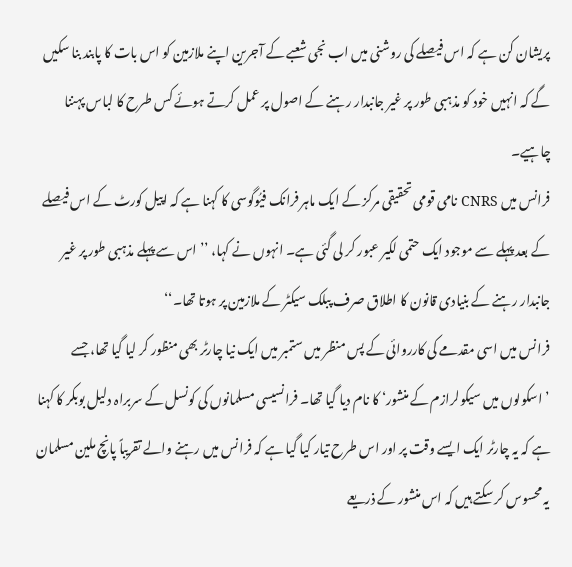پریشان کن ہے کہ اس فیصلے کی روشنی میں اب نجی شعبے کے آجرین اپنے ملازمین کو اس بات کا پابند بنا سکیں گے کہ انہیں خود کو مذہبی طور پر غیر جانبدار رہنے کے اصول پر عمل کرتے ہوئے کس طرح کا لباس پہننا چاہیے۔
فرانس میں CNRS نامی قومی تحقیقی مرکز کے ایک ماہر فرانک فیُوگوسی کا کہنا ہے کہ اپیل کورٹ کے اس فیصلے کے بعد پہلے سے موجود ایک حتمی لکیر عبور کر لی گئی ہے۔ انہوں نے کہا، ’’اس سے پہلے مذہبی طور پر غیر جانبدار رہنے کے بنیادی قانون کا اطلاق صرف پبلک سیکٹر کے ملازمین پر ہوتا تھا۔‘‘
فرانس میں اسی مقدمے کی کارروائی کے پس منظر میں ستمبر میں ایک نیا چارٹر بھی منظور کر لیا گیا تھا، جسے ’اسکولوں میں سیکولرازم کے منشور‘ کا نام دیا گیا تھا۔ فرانسیسی مسلمانوں کی کونسل کے سربراہ دلیل بوبکر کا کہنا ہے کہ یہ چارٹر ایک ایسے وقت پر اور اس طرح تیار کیا گیا ہے کہ فرانس میں رہنے والے تقریباً پانچ ملین مسلمان یہ محسوس کر سکتے ہیں کہ اس منشور کے ذریعے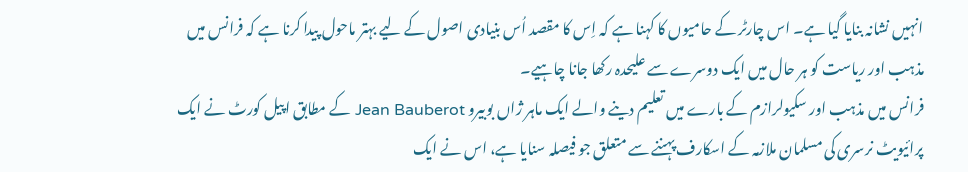انہیں نشانہ بنایا گیا ہے۔ اس چارٹر کے حامیوں کا کہنا ہے کہ اِس کا مقصد اُس بنیادی اصول کے لیے بہتر ماحول پیدا کرنا ہے کہ فرانس میں مذہب اور ریاست کو ہر حال میں ایک دوسرے سے علیحدہ رکھا جانا چاہیے۔
فرانس میں مذہب اور سکیولرازم کے بارے میں تعلیم دینے والے ایک ماہر ژاں بوبیرو Jean Bauberot کے مطابق اپیل کورٹ نے ایک پرائیویٹ نرسری کی مسلمان ملازمہ کے اسکارف پہننے سے متعلق جو فیصلہ سنایا ہے، اس نے ایک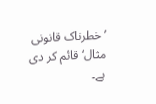’خطرناک قانونی مثال‘ قائم کر دی ہے۔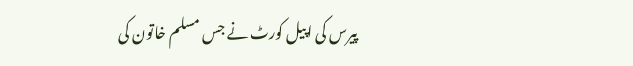پیرس کی اپیل کورٹ نے جس مسلم خاتون کی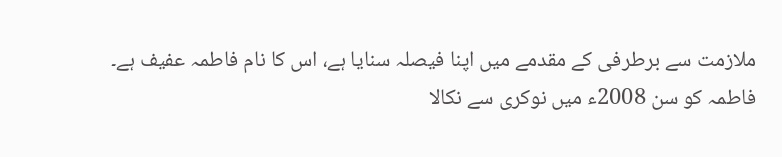ملازمت سے برطرفی کے مقدمے میں اپنا فیصلہ سنایا ہے، اس کا نام فاطمہ عفیف ہے۔ فاطمہ کو سن 2008ء میں نوکری سے نکالا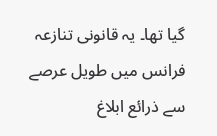گیا تھا۔ یہ قانونی تنازعہ فرانس میں طویل عرصے سے ذرائع ابلاغ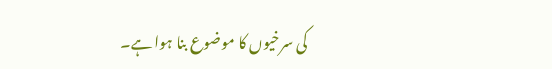کی سرخیوں کا موضوع بنا ہوا ہے۔